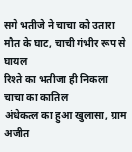सगे भतीजे ने चाचा को उतारा मौत के घाट, चाची गंभीर रूप से घायल
रिश्ते का भतीजा ही निकला चाचा का कातिल
अंधेकत्ल का हुआ खुलासा, ग्राम अजीत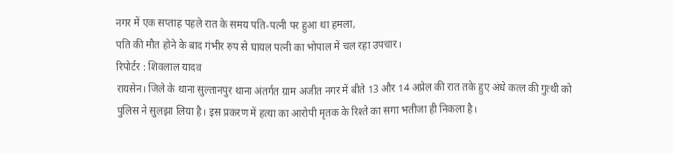नगर में एक सप्ताह पहले रात के समय पति-पत्नी पर हुआ था हमला,
पति की मौत होने के बाद गंभीर रुप से घायल पत्नी का भोपाल में चल रहा उपचार।
रिपोर्टर : शिवलाल यादव
रायसेन। जिले के थाना सुल्तानपुर थाना अंतर्गत ग्राम अजीत नगर में बीते 13 और 14 अप्रेल की रात तके हुए अंधे कत्ल की गुत्थी को पुलिस ने सुलझा लिया है। इस प्रकरण में हत्या का आरोपी मृतक के रिश्ते का सगा भतीजा ही निकला है।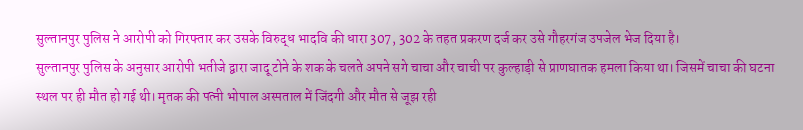सुल्तानपुर पुलिस ने आरोपी को गिरफ्तार कर उसके विरुद्ध भादवि की धारा 307, 302 के तहत प्रकरण दर्ज कर उसे गौहरगंज उपजेल भेज दिया है।
सुल्तानपुर पुलिस के अनुसार आरोपी भतीजे द्वारा जादू टोने के शक के चलते अपने सगे चाचा और चाची पर कुल्हाड़ी से प्राणघातक हमला किया था। जिसमें चाचा की घटना स्थल पर ही मौत हो गई थी। मृतक की पत्नी भोपाल अस्पताल में जिंदगी और मौत से जूझ रही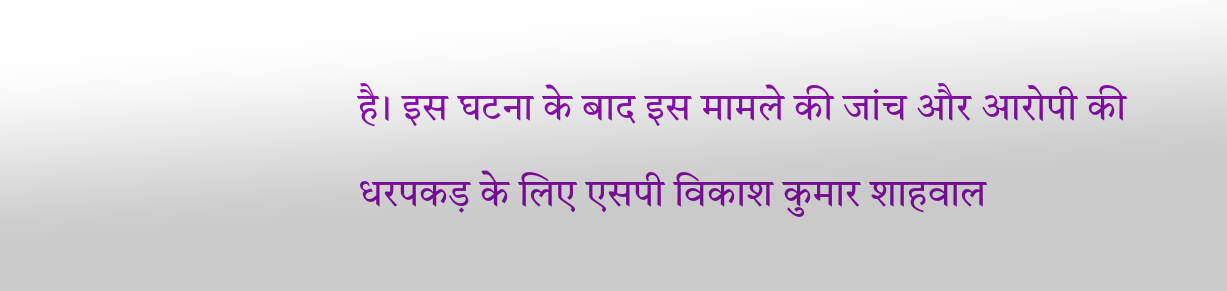है। इस घटना के बाद इस मामले की जांच और आरोपी की धरपकड़ के लिए एसपी विकाश कुमार शाहवाल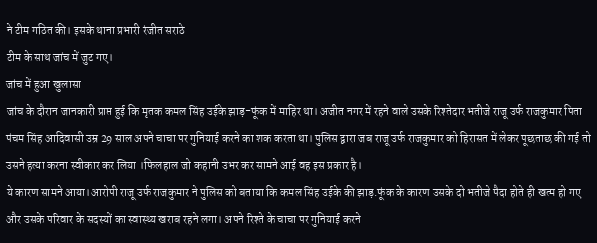ने टीम गठित की। इसके थाना प्रभारी रंजीत सराठे
टीम के साथ जांच में जुट गए।
जांच में हुआ खुलासा
जांच के दौरान जानकारी प्राप्त हुई कि मृतक कमल सिंह उईके झाड़-फूंक में माहिर था। अजीत नगर में रहने वाले उसके रिश्तेदार भतीजे राजू उर्फ राजकुमार पिता पंचम सिंह आदिवासी उम्र 29 साल अपने चाचा पर गुनियाई करने का शक करता था। पुलिस द्वारा जब राजू उर्फ राजकुमार को हिरासत में लेकर पूछताछ की गई तो उसने हत्या करना स्वीकार कर लिया ।फिलहाल जो कहानी उभर कर सामने आई वह इस प्रकार है।
ये कारण सामने आया।आरोपी राजू उर्फ राजकुमार ने पुलिस को बताया कि कमल सिंह उईके की झाड़.फूंक के कारण उसके दो भतीजे पैदा होते ही खत्म हो गए और उसके परिवार के सदस्यों का स्वास्थ्य खराब रहने लगा। अपने रिश्ते के चाचा पर गुनियाई करने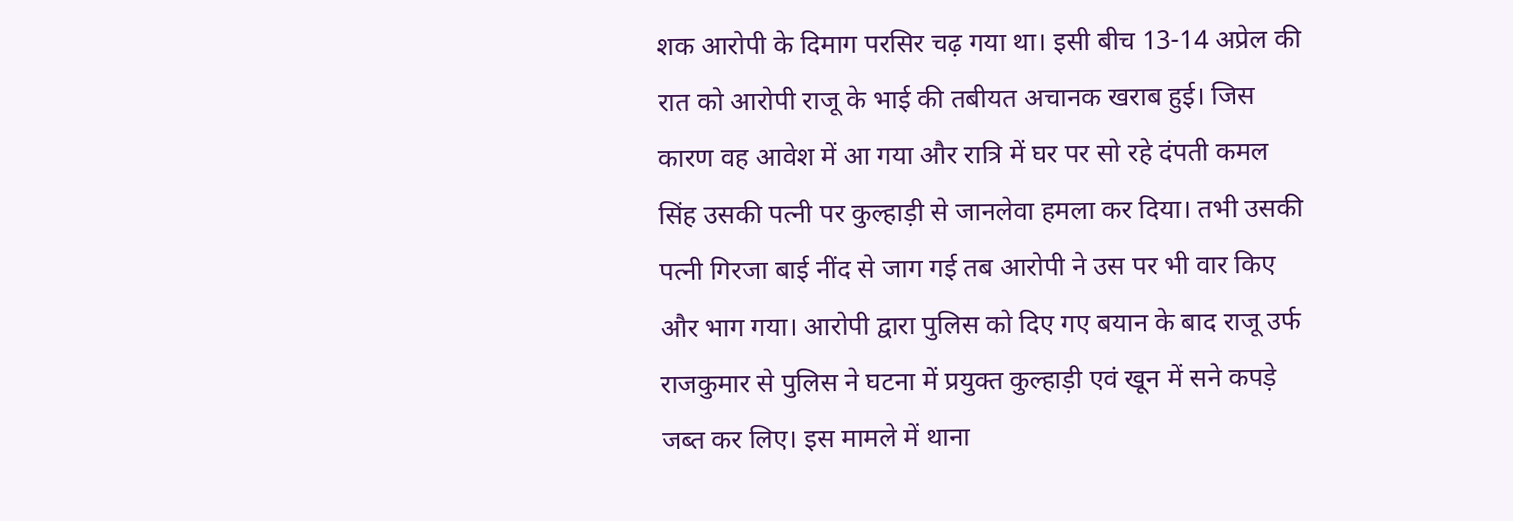शक आरोपी के दिमाग परसिर चढ़ गया था। इसी बीच 13-14 अप्रेल की रात को आरोपी राजू के भाई की तबीयत अचानक खराब हुई। जिस कारण वह आवेश में आ गया और रात्रि में घर पर सो रहे दंपती कमल सिंह उसकी पत्नी पर कुल्हाड़ी से जानलेवा हमला कर दिया। तभी उसकी पत्नी गिरजा बाई नींद से जाग गई तब आरोपी ने उस पर भी वार किए और भाग गया। आरोपी द्वारा पुलिस को दिए गए बयान के बाद राजू उर्फ राजकुमार से पुलिस ने घटना में प्रयुक्त कुल्हाड़ी एवं खून में सने कपड़े जब्त कर लिए। इस मामले में थाना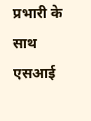प्रभारी के साथ एसआई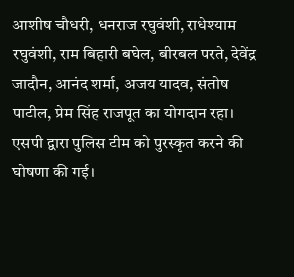आशीष चौधरी, धनराज रघुवंशी, राधेश्याम रघुवंशी, राम बिहारी बघेल, बीरबल परते, देवेंद्र जादौन, आनंद शर्मा, अजय यादव, संतोष पाटील, प्रेम सिंह राजपूत का योगदान रहा। एसपी द्वारा पुलिस टीम को पुरस्कृत करने की घोषणा की गई।